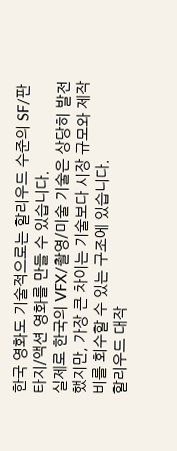한국 영화도 기술적으로는 할리우드 수준의 SF/판타지/액션 영화를 만들 수 있습니다.
실제로 한국의 VFX/촬영/미술 기술은 상당히 발전했지만, 가장 큰 차이는 기술보다 시장 규모와 제작비를 회수할 수 있는 구조에 있습니다.
할리우드 대작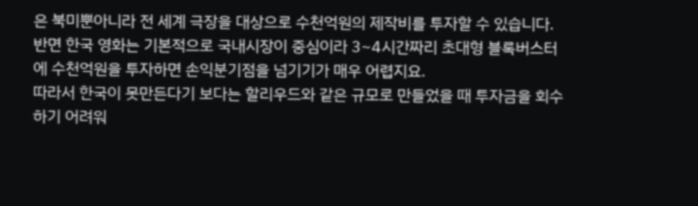은 북미뿐아니라 전 세계 극장을 대상으로 수천억원의 제작비를 투자할 수 있습니다.
반면 한국 영화는 기본적으로 국내시장이 중심이라 3~4시간짜리 초대형 블록버스터에 수천억원을 투자하면 손익분기점을 넘기기가 매우 어렵지요.
따라서 한국이 못만든다기 보다는 할리우드와 같은 규모로 만들었을 때 투자금을 회수하기 어려워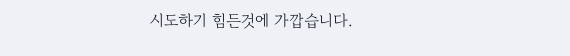시도하기 힘든것에 가깝습니다.